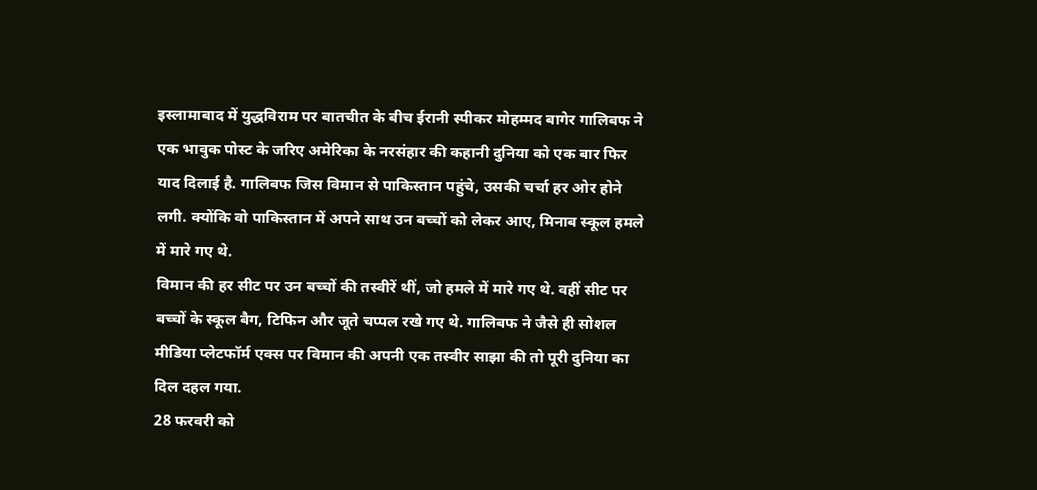इस्लामाबाद में युद्धविराम पर बातचीत के बीच ईरानी स्पीकर मोहम्मद बागेर गालिबफ ने एक भावुक पोस्ट के जरिए अमेरिका के नरसंहार की कहानी दुनिया को एक बार फिर याद दिलाई है. गालिबफ जिस विमान से पाकिस्तान पहुंचे, उसकी चर्चा हर ओर होने लगी. क्योंकि वो पाकिस्तान में अपने साथ उन बच्चों को लेकर आए, मिनाब स्कूल हमले में मारे गए थे.
विमान की हर सीट पर उन बच्चों की तस्वीरें थीं, जो हमले में मारे गए थे. वहीं सीट पर बच्चों के स्कूल बैग, टिफिन और जूते चप्पल रखे गए थे. गालिबफ ने जैसे ही सोशल मीडिया प्लेटफॉर्म एक्स पर विमान की अपनी एक तस्वीर साझा की तो पूरी दुनिया का दिल दहल गया.
28 फरवरी को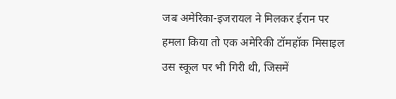जब अमेरिका-इजरायल ने मिलकर ईरान पर हमला किया तो एक अमेरिकी टॉमहॉक मिसाइल उस स्कूल पर भी गिरी थी, जिसमें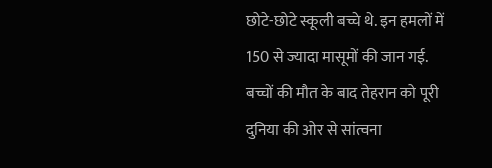छोटे-छोटे स्कूली बच्चे थे. इन हमलों में 150 से ज्यादा मासूमों की जान गई. बच्चों की मौत के बाद तेहरान को पूरी दुनिया की ओर से सांत्वना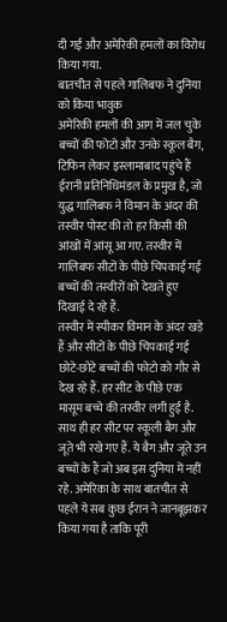दी गई और अमेरिकी हमलों का विरोध किया गया.
बातचीत से पहले गालिबफ ने दुनिया को किया भावुक
अमेरिकी हमलों की आग में जल चुके बच्चों की फोटो और उनके स्कूल बैग, टिफिन लेकर इस्लामाबाद पहुंचे हैं ईरानी प्रतिनिधिमंडल के प्रमुख है, जो युद्ध गालिबफ ने विमान के अंदर की तस्वीर पोस्ट की तो हर किसी की आंखों में आंसू आ गए. तस्वीर में गालिबफ सीटों के पीछे चिपकाई गई बच्चों की तस्वीरों को देखते हुए दिखाई दे रहे हैं.
तस्वीर में स्पीकर विमान के अंदर खड़े हैं और सीटों के पीछे चिपकाई गई छोटे-छोटे बच्चों की फोटो को गौर से देख रहे हैं. हर सीट के पीछे एक मासूम बच्चे की तस्वीर लगी हुई है. साथ ही हर सीट पर स्कूली बैग और जूते भी रखे गए हैं. ये बैग और जूते उन बच्चों के हैं जो अब इस दुनिया में नहीं रहे. अमेरिका के साथ बातचीत से पहले ये सब कुछ ईरान ने जानबूझकर किया गया है ताकि पूरी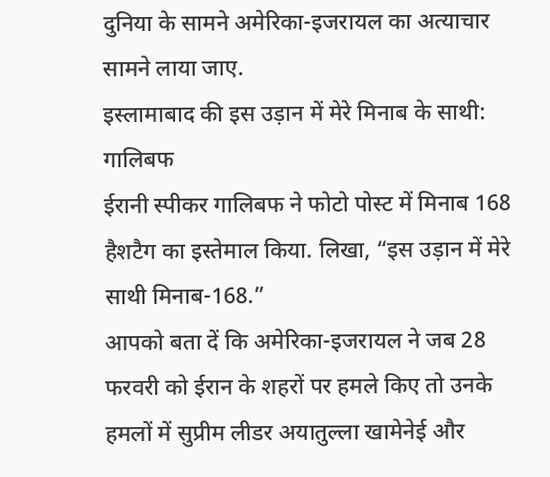दुनिया के सामने अमेरिका-इजरायल का अत्याचार सामने लाया जाए.
इस्लामाबाद की इस उड़ान में मेरे मिनाब के साथी: गालिबफ
ईरानी स्पीकर गालिबफ ने फोटो पोस्ट में मिनाब 168 हैशटैग का इस्तेमाल किया. लिखा, “इस उड़ान में मेरे साथी मिनाब-168.”
आपको बता दें कि अमेरिका-इजरायल ने जब 28 फरवरी को ईरान के शहरों पर हमले किए तो उनके हमलों में सुप्रीम लीडर अयातुल्ला खामेनेई और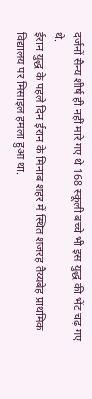दर्जनों सैन्य शीर्ष ही नहीं मारे गए थे 168 स्कूली बच्चे भी इस युद्ध की भेंट चढ़ गए थे.
ईरान युद्ध के पहले दिन ईरान के मिनाब शहर में स्थित शजरह तैय्यबेह प्राथमिक विद्यालय पर मिसाइल हमला हुआ था.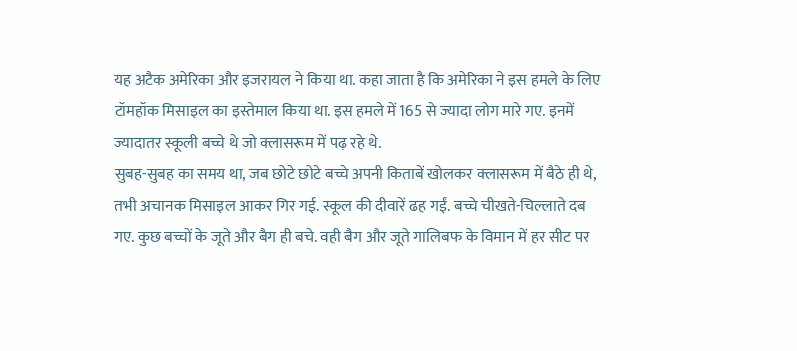यह अटैक अमेरिका और इजरायल ने किया था. कहा जाता है कि अमेरिका ने इस हमले के लिए टॉमहॉक मिसाइल का इस्तेमाल किया था. इस हमले में 165 से ज्यादा लोग मारे गए. इनमें ज्यादातर स्कूली बच्चे थे जो क्लासरूम में पढ़ रहे थे.
सुबह-सुबह का समय था, जब छोटे छोटे बच्चे अपनी किताबें खोलकर क्लासरूम में बैठे ही थे, तभी अचानक मिसाइल आकर गिर गई. स्कूल की दीवारें ढह गईं. बच्चे चीखते-चिल्लाते दब गए. कुछ बच्चों के जूते और बैग ही बचे. वही बैग और जूते गालिबफ के विमान में हर सीट पर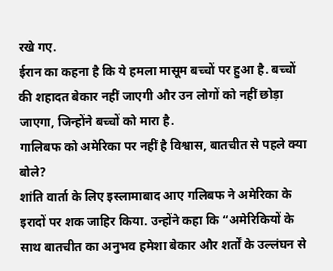रखे गए.
ईरान का कहना है कि ये हमला मासूम बच्चों पर हुआ है. बच्चों की शहादत बेकार नहीं जाएगी और उन लोगों को नहीं छोड़ा जाएगा, जिन्होंने बच्चों को मारा है.
गालिबफ को अमेरिका पर नहीं है विश्वास, बातचीत से पहले क्या बोले?
शांति वार्ता के लिए इस्लामाबाद आए गलिबफ ने अमेरिका के इरादों पर शक जाहिर किया. उन्होंने कहा कि “अमेरिकियों के साथ बातचीत का अनुभव हमेशा बेकार और शर्तों के उल्लंघन से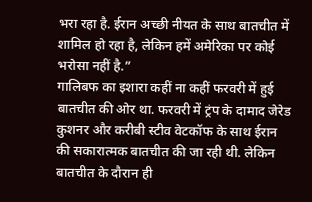भरा रहा है. ईरान अच्छी नीयत के साथ बातचीत में शामिल हो रहा है, लेकिन हमें अमेरिका पर कोई भरोसा नहीं है.”
गालिबफ का इशारा कहीं ना कहीं फरवरी में हुई बातचीत की ओर था. फरवरी में ट्रंप के दामाद जेरेड कुशनर और करीबी स्टीव वेटकॉफ के साथ ईरान की सकारात्मक बातचीत की जा रही थी. लेकिन बातचीत के दौरान ही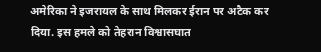अमेरिका ने इजरायल के साथ मिलकर ईरान पर अटैक कर दिया. इस हमले को तेहरान विश्वासघात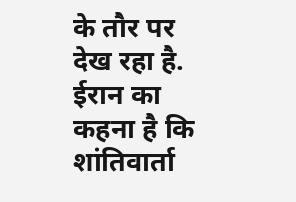के तौर पर देख रहा है. ईरान का कहना है कि शांतिवार्ता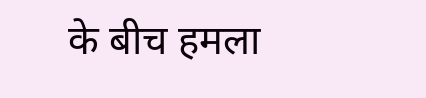के बीच हमला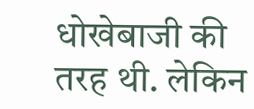धोखेबाजी की तरह थी. लेकिन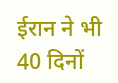ईरान ने भी 40 दिनों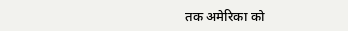तक अमेरिका को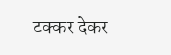टक्कर देकर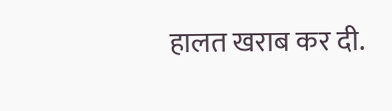हालत खराब कर दी.